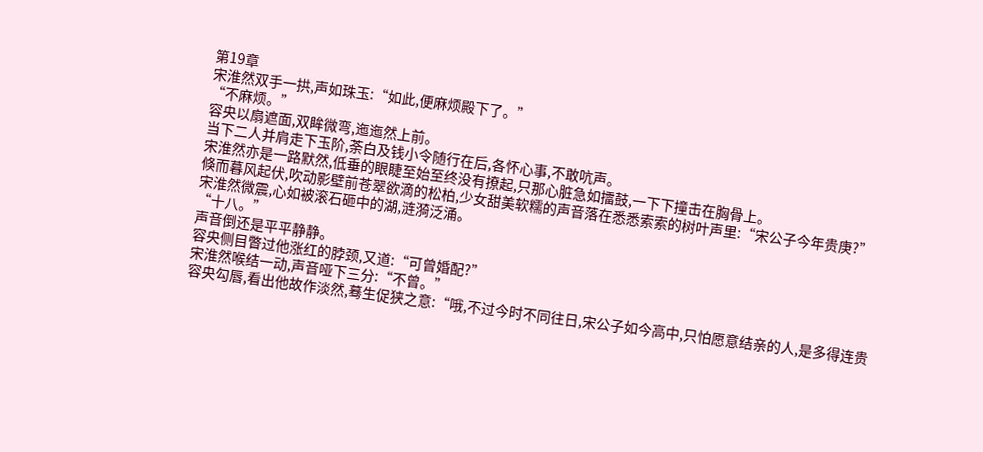第19章
宋淮然双手一拱,声如珠玉:“如此,便麻烦殿下了。”
“不麻烦。”
容央以扇遮面,双眸微弯,迤迤然上前。
当下二人并肩走下玉阶,荼白及钱小令随行在后,各怀心事,不敢吭声。
宋淮然亦是一路默然,低垂的眼睫至始至终没有撩起,只那心脏急如擂鼓,一下下撞击在胸骨上。
倏而暮风起伏,吹动影壁前苍翠欲滴的松柏,少女甜美软糯的声音落在悉悉索索的树叶声里:“宋公子今年贵庚?”
宋淮然微震,心如被滚石砸中的湖,涟漪泛涌。
“十八。”
声音倒还是平平静静。
容央侧目瞥过他涨红的脖颈,又道:“可曾婚配?”
宋淮然喉结一动,声音哑下三分:“不曾。”
容央勾唇,看出他故作淡然,蓦生促狭之意:“哦,不过今时不同往日,宋公子如今高中,只怕愿意结亲的人,是多得连贵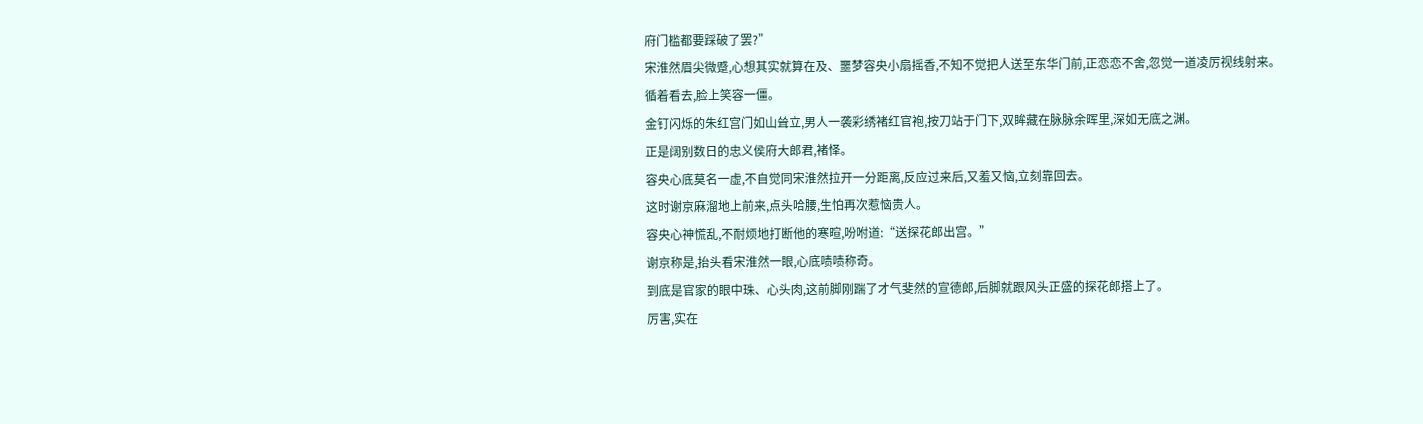府门槛都要踩破了罢?”
宋淮然眉尖微蹙,心想其实就算在及、噩梦容央小扇摇香,不知不觉把人送至东华门前,正恋恋不舍,忽觉一道凌厉视线射来。
循着看去,脸上笑容一僵。
金钉闪烁的朱红宫门如山耸立,男人一袭彩绣褚红官袍,按刀站于门下,双眸藏在脉脉余晖里,深如无底之渊。
正是阔别数日的忠义侯府大郎君,褚怿。
容央心底莫名一虚,不自觉同宋淮然拉开一分距离,反应过来后,又羞又恼,立刻靠回去。
这时谢京麻溜地上前来,点头哈腰,生怕再次惹恼贵人。
容央心神慌乱,不耐烦地打断他的寒暄,吩咐道:“送探花郎出宫。”
谢京称是,抬头看宋淮然一眼,心底啧啧称奇。
到底是官家的眼中珠、心头肉,这前脚刚踹了才气斐然的宣德郎,后脚就跟风头正盛的探花郎搭上了。
厉害,实在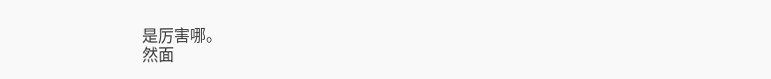是厉害哪。
然面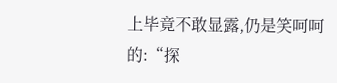上毕竟不敢显露,仍是笑呵呵的:“探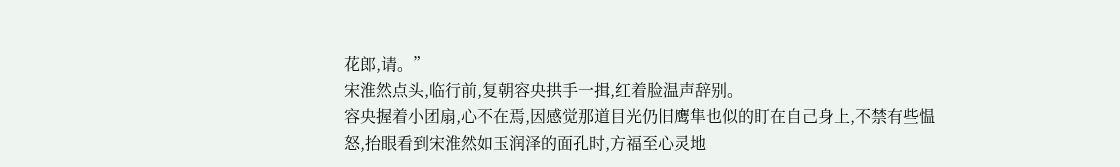花郎,请。”
宋淮然点头,临行前,复朝容央拱手一揖,红着脸温声辞别。
容央握着小团扇,心不在焉,因感觉那道目光仍旧鹰隼也似的盯在自己身上,不禁有些愠怒,抬眼看到宋淮然如玉润泽的面孔时,方福至心灵地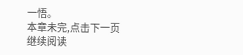一悟。
本章未完,点击下一页继续阅读